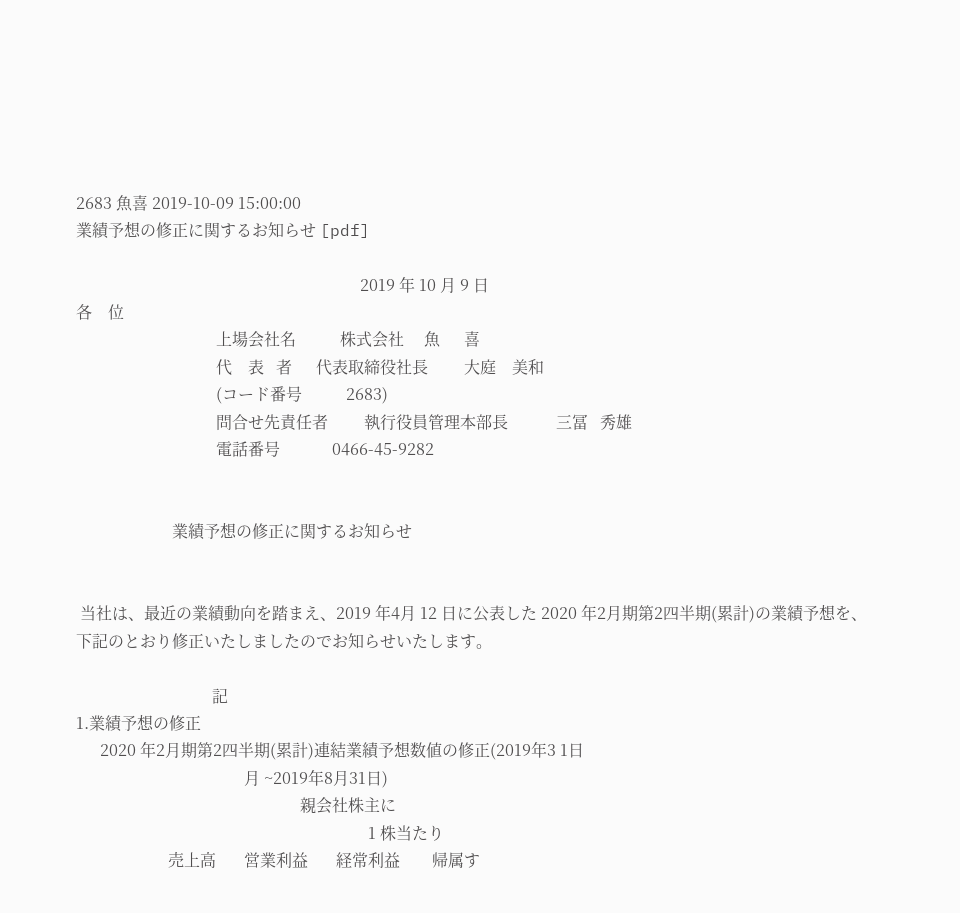2683 魚喜 2019-10-09 15:00:00
業績予想の修正に関するお知らせ [pdf]

                                                                       2019 年 10 月 9 日
各    位
                                   上場会社名           株式会社     魚      喜
                                   代    表   者      代表取締役社長         大庭    美和
                                   (コード番号           2683)
                                   問合せ先責任者         執行役員管理本部長            三冨   秀雄
                                   電話番号             0466-45-9282


                        業績予想の修正に関するお知らせ


 当社は、最近の業績動向を踏まえ、2019 年4月 12 日に公表した 2020 年2月期第2四半期(累計)の業績予想を、
下記のとおり修正いたしましたのでお知らせいたします。

                                  記
1.業績予想の修正
      2020 年2月期第2四半期(累計)連結業績予想数値の修正(2019年3 1日
                                          月 ~2019年8月31日)
                                                        親会社株主に
                                                                         1 株当たり
                       売上高       営業利益       経常利益        帰属す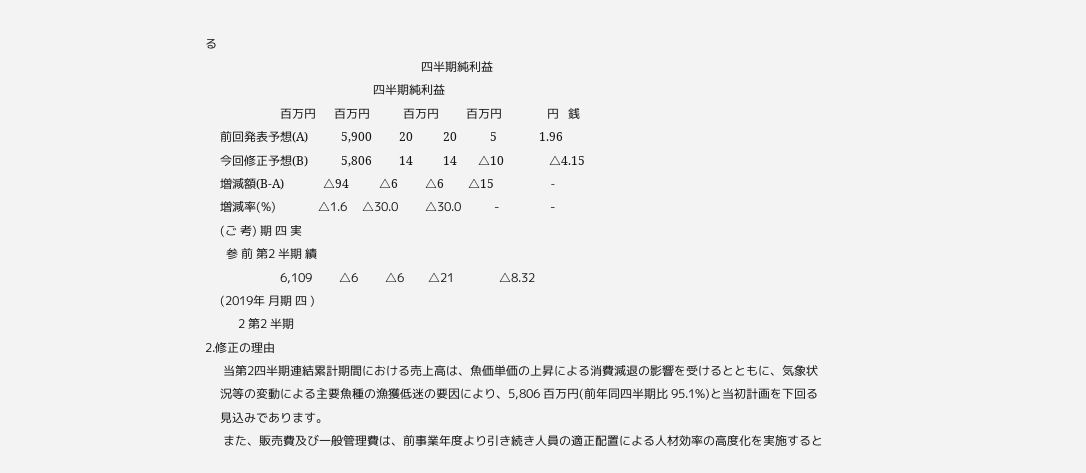る
                                                                        四半期純利益
                                                        四半期純利益
                         百万円      百万円           百万円         百万円               円   銭
     前回発表予想(A)           5,900         20          20           5              1.96
     今回修正予想(B)           5,806         14          14       △10               △4.15
     増減額(B-A)             △94          △6         △6        △15                   -
     増減率(%)              △1.6     △30.0         △30.0           -                 -
     (ご 考) 期 四 実
       参 前 第2 半期 績
                         6,109         △6         △6        △21               △8.32
     (2019年 月期 四 )
           2 第2 半期
2.修正の理由
      当第2四半期連結累計期間における売上高は、魚価単価の上昇による消費減退の影響を受けるとともに、気象状
     況等の変動による主要魚種の漁獲低迷の要因により、5,806 百万円(前年同四半期比 95.1%)と当初計画を下回る
     見込みであります。
      また、販売費及び一般管理費は、前事業年度より引き続き人員の適正配置による人材効率の高度化を実施すると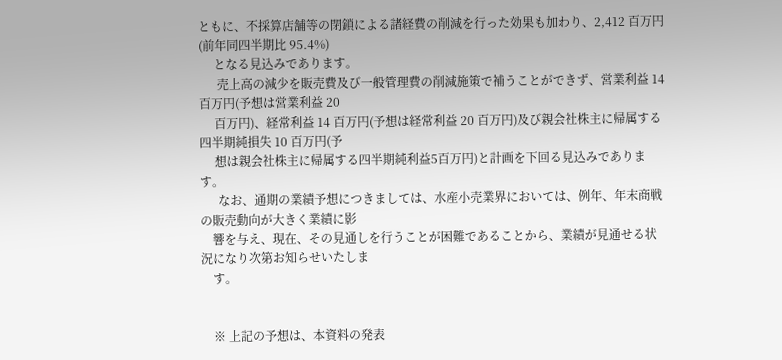ともに、不採算店舗等の閉鎖による諸経費の削減を行った効果も加わり、2,412 百万円(前年同四半期比 95.4%)
     となる見込みであります。
      売上高の減少を販売費及び一般管理費の削減施策で補うことができず、営業利益 14 百万円(予想は営業利益 20
     百万円)、経常利益 14 百万円(予想は経常利益 20 百万円)及び親会社株主に帰属する四半期純損失 10 百万円(予
     想は親会社株主に帰属する四半期純利益5百万円)と計画を下回る見込みであります。
      なお、通期の業績予想につきましては、水産小売業界においては、例年、年末商戦の販売動向が大きく業績に影
    響を与え、現在、その見通しを行うことが困難であることから、業績が見通せる状況になり次第お知らせいたしま
    す。


    ※ 上記の予想は、本資料の発表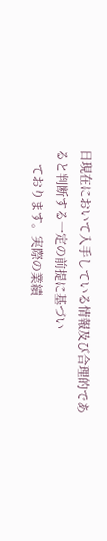日現在において入手している情報及び合理的であると判断する一定の前提に基づい
     ております。実際の業績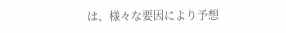は、様々な要因により予想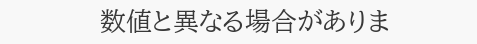数値と異なる場合がありま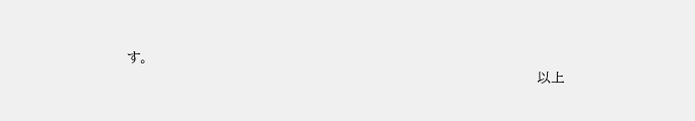す。
                                                                                  以上